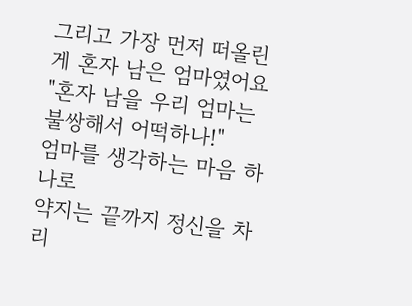그리고 가장 먼저 떠올린 게 혼자 남은 엄마였어요
"혼자 남을 우리 엄마는 불쌍해서 어떡하나!"
엄마를 생각하는 마음 하나로
약지는 끝까지 정신을 차리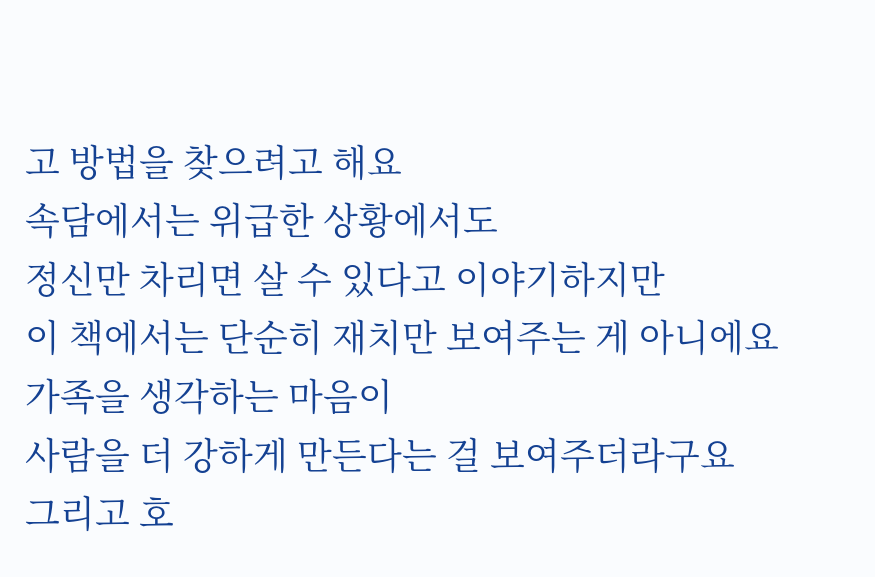고 방법을 찾으려고 해요
속담에서는 위급한 상황에서도
정신만 차리면 살 수 있다고 이야기하지만
이 책에서는 단순히 재치만 보여주는 게 아니에요
가족을 생각하는 마음이
사람을 더 강하게 만든다는 걸 보여주더라구요
그리고 호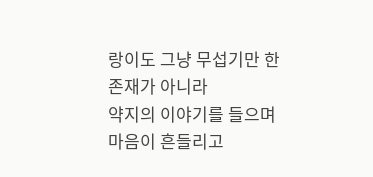랑이도 그냥 무섭기만 한 존재가 아니라
약지의 이야기를 들으며 마음이 흔들리고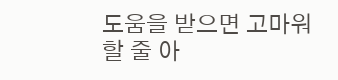도움을 받으면 고마워할 줄 아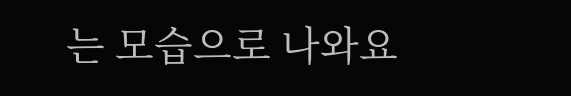는 모습으로 나와요